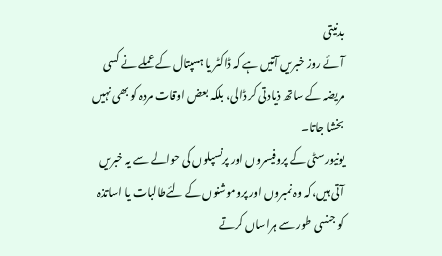بدنیتی
آئے روز خبریں آتیں ہے کہ ڈاکٹر یا ہسپتال کے عملے نے کسی مریضہ کے ساتھ ذیادتی کر ڈالی، بلکہ بعض اوقات مردہ کو بھی نہیں بخشا جاتا۔
یونیورسٹی کے پروفیسروں اور پرنسپلوں کی حوالے سے یہ خبریں آتی ہیں،کہ وہ نمبروں اور پروموشنوں کے لئےطالبات یا اساتذہ کو جنسی طور سے ہراساں کرتے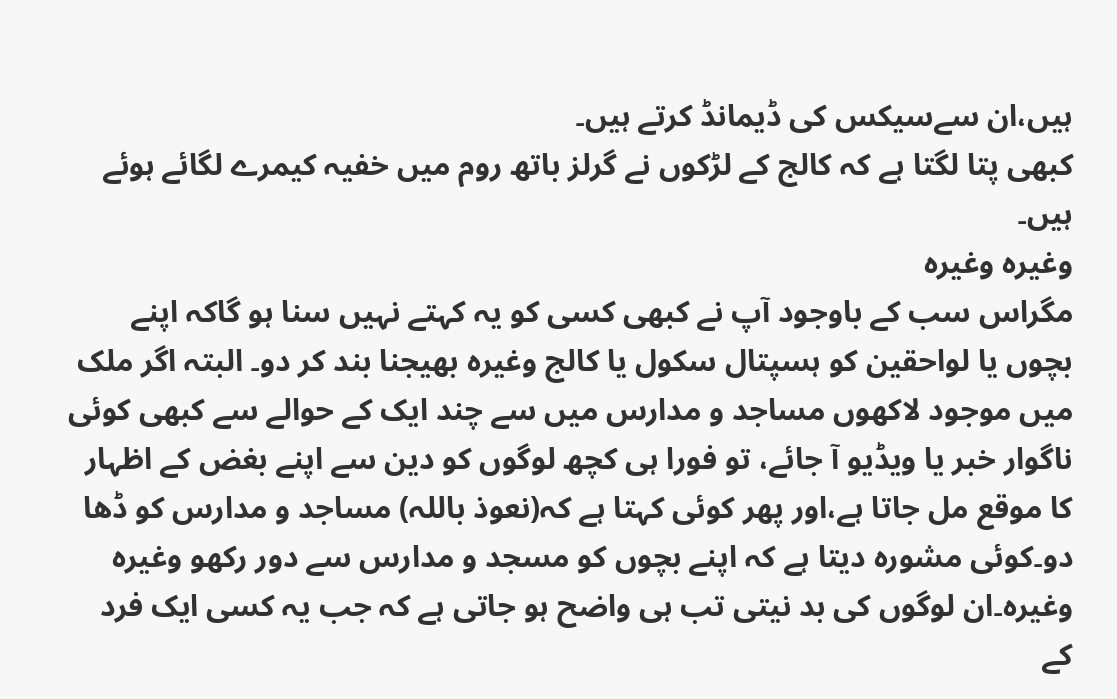ہیں،ان سےسیکس کی ڈیمانڈ کرتے ہیں۔
کبھی پتا لگتا ہے کہ کالج کے لڑکوں نے گرلز باتھ روم میں خفیہ کیمرے لگائے ہوئے ہیں۔
وغیرہ وغیرہ
مگراس سب کے باوجود آپ نے کبھی کسی کو یہ کہتے نہیں سنا ہو گاکہ اپنے بچوں یا لواحقین کو ہسپتال سکول یا کالج وغیرہ بھیجنا بند کر دو۔ البتہ اگر ملک میں موجود لاکھوں مساجد و مدارس میں سے چند ایک کے حوالے سے کبھی کوئی ناگوار خبر یا ویڈیو آ جائے، تو فورا ہی کچھ لوگوں کو دین سے اپنے بغض کے اظہار کا موقع مل جاتا ہے،اور پھر کوئی کہتا ہے کہ(نعوذ باللہ) مساجد و مدارس کو ڈھا دو۔کوئی مشورہ دیتا ہے کہ اپنے بچوں کو مسجد و مدارس سے دور رکھو وغیرہ وغیرہ۔ان لوگوں کی بد نیتی تب ہی واضح ہو جاتی ہے کہ جب یہ کسی ایک فرد کے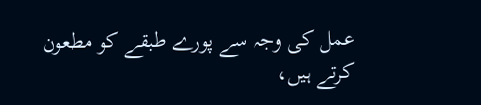عمل کی وجہ سے پورے طبقے کو مطعون کرتے ہیں،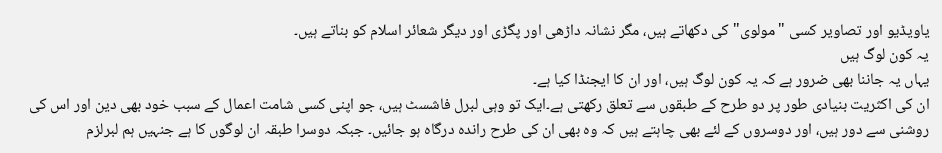یاویڈیو اور تصاویر کسی "مولوی"کی دکھاتے ہیں، مگر نشانہ داڑھی اور پگڑی اور دیگر شعائر اسلام کو بناتے ہیں۔
یہ کون لوگ ہیں
یہاں یہ جاننا بھی ضرور ہے کہ یہ کون لوگ ہیں، اور ان کا ایجنڈا کیا ہے۔
ان کی اکثریت بنیادی طور پر دو طرح کے طبقوں سے تعلق رکھتی ہے۔ایک تو وہی لبرل فاشسٹ ہیں، جو اپنی کسی شامت اعمال کے سبب خود بھی دین اور اس کی روشنی سے دور ہیں، اور دوسروں کے لئے بھی چاہتے ہیں کہ وہ بھی ان کی طرح راندہ درگاہ ہو جائیں۔ جبکہ دوسرا طبقہ ان لوگوں کا ہے جنہیں ہم لبرلزم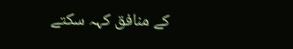کے منافق کہہ سکتے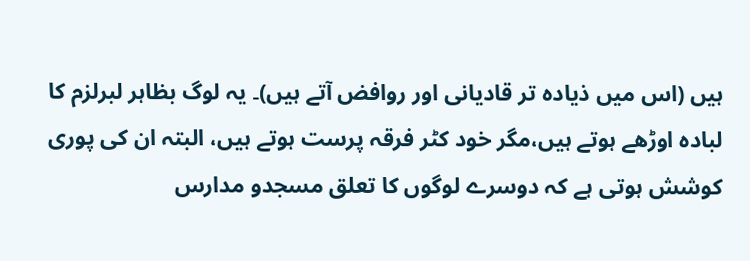ہیں (اس میں ذیادہ تر قادیانی اور روافض آتے ہیں)۔ یہ لوگ بظاہر لبرلزم کا لبادہ اوڑھے ہوتے ہیں،مگر خود کٹر فرقہ پرست ہوتے ہیں، البتہ ان کی پوری کوشش ہوتی ہے کہ دوسرے لوگوں کا تعلق مسجدو مدارس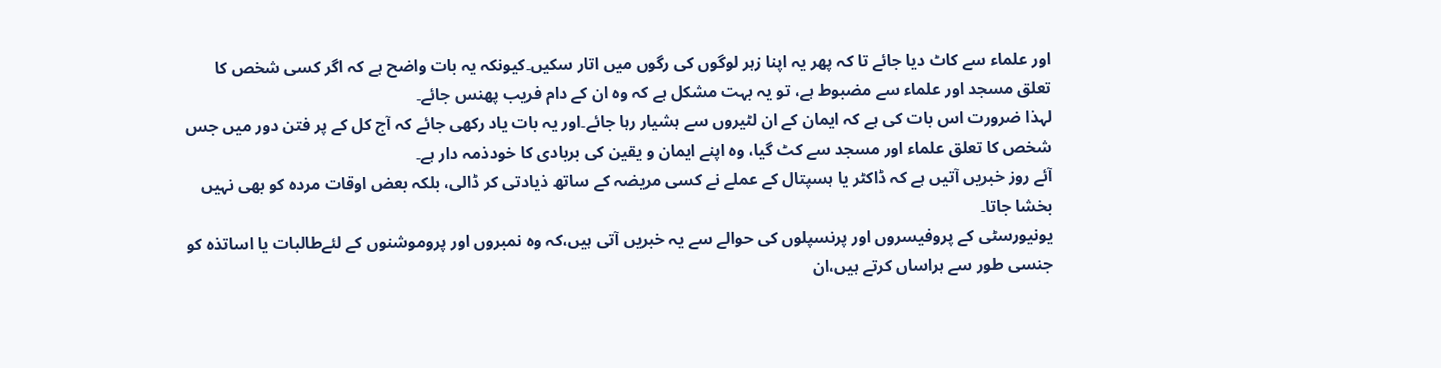اور علماء سے کاٹ دیا جائے تا کہ پھر یہ اپنا زہر لوگوں کی رگوں میں اتار سکیں۔کیونکہ یہ بات واضح ہے کہ اگر کسی شخص کا تعلق مسجد اور علماء سے مضبوط ہے، تو یہ بہت مشکل ہے کہ وہ ان کے دام فریب پھنس جائے۔
لہذا ضرورت اس بات کی ہے کہ ایمان کے ان لٹیروں سے ہشیار رہا جائے۔اور یہ بات یاد رکھی جائے کہ آج کل کے پر فتن دور میں جس شخص کا تعلق علماء اور مسجد سے کٹ گیا، وہ اپنے ایمان و یقین کی بربادی کا خودذمہ دار ہے۔
آئے روز خبریں آتیں ہے کہ ڈاکٹر یا ہسپتال کے عملے نے کسی مریضہ کے ساتھ ذیادتی کر ڈالی، بلکہ بعض اوقات مردہ کو بھی نہیں بخشا جاتا۔
یونیورسٹی کے پروفیسروں اور پرنسپلوں کی حوالے سے یہ خبریں آتی ہیں،کہ وہ نمبروں اور پروموشنوں کے لئےطالبات یا اساتذہ کو جنسی طور سے ہراساں کرتے ہیں،ان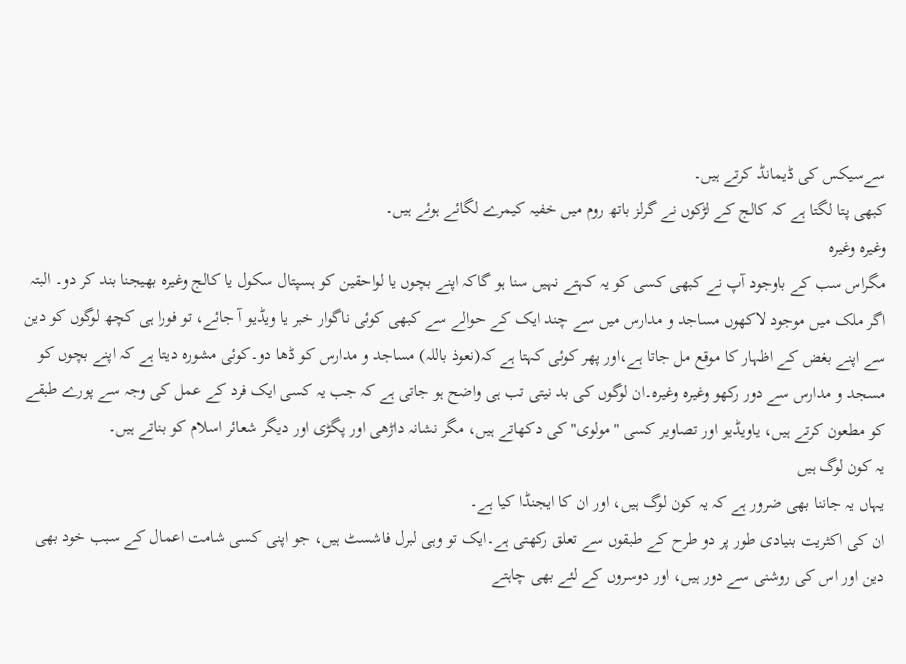سےسیکس کی ڈیمانڈ کرتے ہیں۔
کبھی پتا لگتا ہے کہ کالج کے لڑکوں نے گرلز باتھ روم میں خفیہ کیمرے لگائے ہوئے ہیں۔
وغیرہ وغیرہ
مگراس سب کے باوجود آپ نے کبھی کسی کو یہ کہتے نہیں سنا ہو گاکہ اپنے بچوں یا لواحقین کو ہسپتال سکول یا کالج وغیرہ بھیجنا بند کر دو۔ البتہ اگر ملک میں موجود لاکھوں مساجد و مدارس میں سے چند ایک کے حوالے سے کبھی کوئی ناگوار خبر یا ویڈیو آ جائے، تو فورا ہی کچھ لوگوں کو دین سے اپنے بغض کے اظہار کا موقع مل جاتا ہے،اور پھر کوئی کہتا ہے کہ(نعوذ باللہ) مساجد و مدارس کو ڈھا دو۔کوئی مشورہ دیتا ہے کہ اپنے بچوں کو مسجد و مدارس سے دور رکھو وغیرہ وغیرہ۔ان لوگوں کی بد نیتی تب ہی واضح ہو جاتی ہے کہ جب یہ کسی ایک فرد کے عمل کی وجہ سے پورے طبقے کو مطعون کرتے ہیں، یاویڈیو اور تصاویر کسی "مولوی"کی دکھاتے ہیں، مگر نشانہ داڑھی اور پگڑی اور دیگر شعائر اسلام کو بناتے ہیں۔
یہ کون لوگ ہیں
یہاں یہ جاننا بھی ضرور ہے کہ یہ کون لوگ ہیں، اور ان کا ایجنڈا کیا ہے۔
ان کی اکثریت بنیادی طور پر دو طرح کے طبقوں سے تعلق رکھتی ہے۔ایک تو وہی لبرل فاشسٹ ہیں، جو اپنی کسی شامت اعمال کے سبب خود بھی دین اور اس کی روشنی سے دور ہیں، اور دوسروں کے لئے بھی چاہتے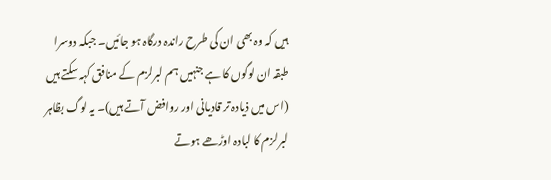ہیں کہ وہ بھی ان کی طرح راندہ درگاہ ہو جائیں۔ جبکہ دوسرا طبقہ ان لوگوں کا ہے جنہیں ہم لبرلزم کے منافق کہہ سکتے ہیں (اس میں ذیادہ تر قادیانی اور روافض آتے ہیں)۔ یہ لوگ بظاہر لبرلزم کا لبادہ اوڑھے ہوتے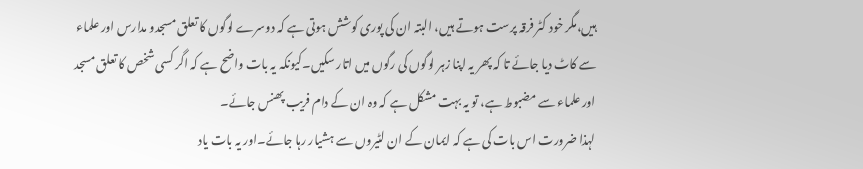ہیں،مگر خود کٹر فرقہ پرست ہوتے ہیں، البتہ ان کی پوری کوشش ہوتی ہے کہ دوسرے لوگوں کا تعلق مسجدو مدارس اور علماء سے کاٹ دیا جائے تا کہ پھر یہ اپنا زہر لوگوں کی رگوں میں اتار سکیں۔کیونکہ یہ بات واضح ہے کہ اگر کسی شخص کا تعلق مسجد اور علماء سے مضبوط ہے، تو یہ بہت مشکل ہے کہ وہ ان کے دام فریب پھنس جائے۔
لہذا ضرورت اس بات کی ہے کہ ایمان کے ان لٹیروں سے ہشیار رہا جائے۔اور یہ بات یاد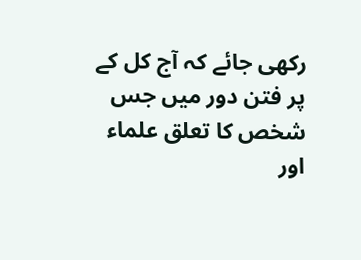رکھی جائے کہ آج کل کے پر فتن دور میں جس شخص کا تعلق علماء اور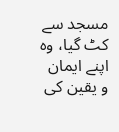مسجد سے کٹ گیا، وہ اپنے ایمان و یقین کی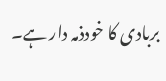بربادی کا خودذمہ دار ہے۔